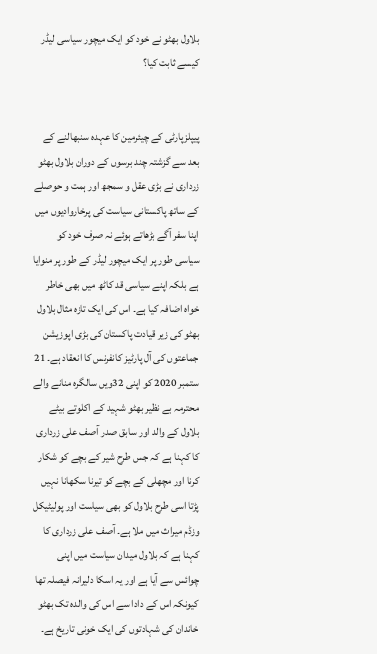بلاول بھٹو نے خود کو ایک میچور سیاسی لیڈر کیسے ثابت کیا؟


پیپلزپارٹی کے چیئرمین کا عہدہ سنبھالنے کے بعد سے گزشتہ چند برسوں کے دوران بلاول بھٹو زرداری نے بڑی عقل و سمجھ اور ہمت و حوصلے کے ساتھ پاکستانی سیاست کی پرخاروادیوں میں اپنا سفر آگے بڑھاتے ہوئے نہ صرف خود کو سیاسی طور پر ایک میچور لیڈر کے طور پر منوایا ہے بلکہ اپنے سیاسی قد کاٹھ میں بھی خاطر خواہ اضافہ کیا ہے۔ اس کی ایک تازہ مثال بلاول بھٹو کی زیر قیادت پاکستان کی بڑی اپوزیشن جماعتوں کی آل پارٹیز کانفرنس کا انعقاد ہے۔ 21 ستمبر 2020 کو اپنی 32ویں سالگرہ منانے والے محترمہ بے نظیر بھٹو شہید کے اکلوتے بیٹے بلاول کے والد اور سابق صدر آصف علی زرداری کا کہنا ہے کہ جس طرح شیر کے بچے کو شکار کرنا اور مچھلی کے بچے کو تیرنا سکھانا نہیں پڑتا اسی طرح بلاول کو بھی سیاست اور پولیٹیکل وزڈم میراث میں ملا ہے۔ آصف علی زرداری کا کہنا ہے کہ بلاول میدان سیاست میں اپنی چوائس سے آیا ہے اور یہ اسکا دلیرانہ فیصلہ تھا کیونکہ اس کے دادا سے اس کی والدہ تک بھٹو خاندان کی شہادتوں کی ایک خونی تاریخ ہے۔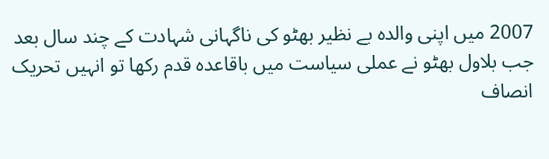2007 میں اپنی والدہ بے نظیر بھٹو کی ناگہانی شہادت کے چند سال بعد جب بلاول بھٹو نے عملی سیاست میں باقاعدہ قدم رکھا تو انہیں تحریک انصاف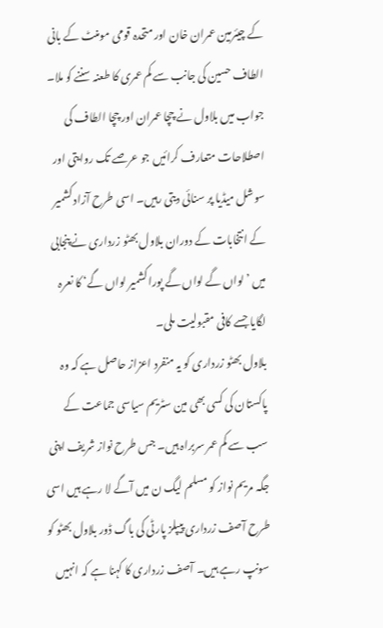کے چیئرمین عمران خان اور متحدہ قومی مومنٹ کے بانی الطاف حسین کی جانب سے کم عمری کا طعنہ سننے کو ملا۔ جواب میں بلاول نے چچا عمران اور چچا الطاف کی اصطلاحات متعارف کرائیں جو عرصے تک روایتی اور سوشل میڈیا پر سنائی دیتی رہیں۔ اسی طرح آزاد کشمیر کے انتخابات کے دوران بلاول بھٹو زرداری نے پنجابی میں ’لواں گے لواں گے پورا کشمیر لواں گے‘ کا نعرہ لگایا جسے کافی مقبولیت ملی۔
بلاول بھٹو زرداری کو یہ منفرد اعزاز حاصل ہے کہ وہ پاکستان کی کسی بھی مین سٹریم سیاسی جماعت کے سب سے کم عمر سربراہ ہیں۔ جس طرح نواز شریف اپنی جگہ مریم نواز کو مسلم لیگ ن میں آگے لا رہے ہیں اسی طرح آصف زرداری پیپلز پارٹی کی باگ ڈور بلاول بھٹو کو سونپ رہے ہیں۔ آصف زرداری کا کہنا ہے کہ انہیں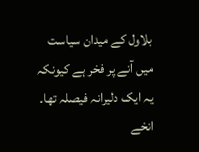بلاول کے میدان سیاست میں آنے پر فخر ہے کیونکہ یہ ایک دلیرانہ فیصلہ تھا۔ انخے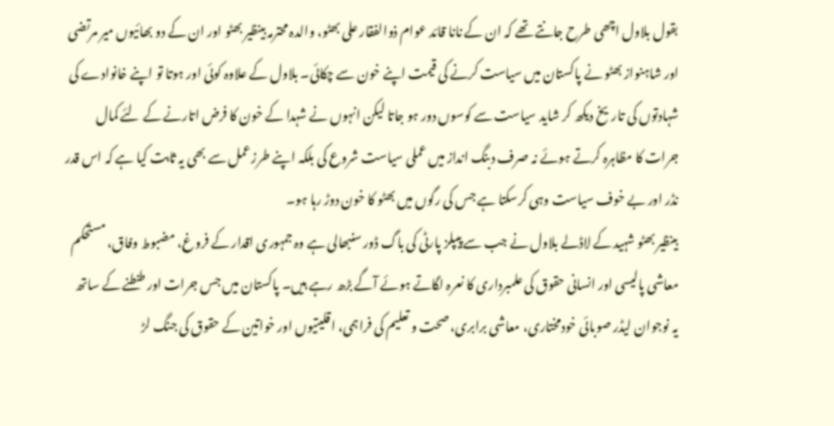بقول بلاول اچھی طرح جانتے تھے کہ ان کے نانا قائد عوام ذوالفقار علی بھٹو، والدہ محترمہ بینظیر بھٹو اور ان کے دو بھائیوں میر مرتضی اور شاہنواز بھٹو نے پاکستان میں سیاست کرنے کی قیمت اپنے خون سے چکائی۔ بلاول کے علاوہ کوئی اور ہوتا تو اپنے خانوادے کی شہادتوں کی تاریخ دیکھ کر شاید سیاست سے کوسوں دور ہو جاتا لیکن انہوں نے شہدا کے خون کا فرض اتارنے کے لئے کمال جرات کا مظاہرہ کرتے ہوئے نہ صرف دبنگ انداز میں عملی سیاست شروع کی بلکہ اپنے طرزعمل سے بھی یہ ثابت کیا ہے کہ اس قدر نڈر اور بے خوف سیاست وہی کرسکتا ہے جس کی رگوں میں بھٹو کا خون دوڑ رہا ہو۔
بینظیر بھٹو شہید کے لاڈلے بلاول نے جب سے پیپلز پارٹی کی باگ ڈور سنبھالی ہے وہ جمہوری اقدار کے فروغ، مضبوط وفاق، مستحکم معاشی پالیسی اور انسانی حقوق کی علمبرداری کا نعرہ لگاتے ہوئے آگے بڑھ رہے ہیں۔ پاکستان میں جس جرات اور طنطنے کے ساتھ یہ نوجوان لیڈر صوبائی خودمختاری، معاشی برابری، صحت و تعلیم کی فراہمی، اقلیتیوں اور خواتین کے حقوق کی جنگ لڑ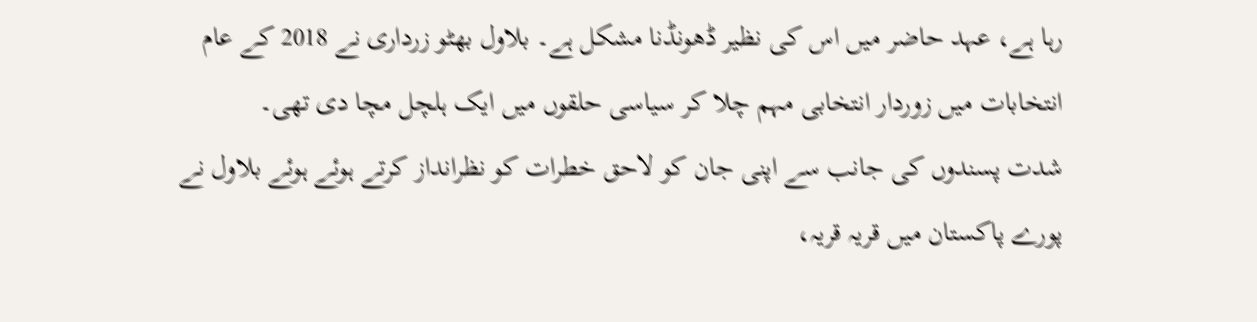رہا ہے، عہد حاضر میں اس کی نظیر ڈھونڈنا مشکل ہے۔ بلاول بھٹو زرداری نے 2018 کے عام انتخابات میں زوردار انتخابی مہم چلا کر سیاسی حلقوں میں ایک ہلچل مچا دی تھی۔
شدت پسندوں کی جانب سے اپنی جان کو لاحق خطرات کو نظرانداز کرتے ہوئے ہوئے بلاول نے پورے پاکستان میں قریہ قریہ،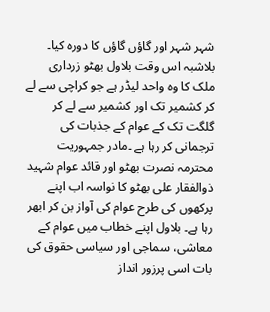شہر شہر اور گاؤں گاؤں کا دورہ کیا۔ بلاشبہ اس وقت بلاول بھٹو زرداری ملک کا وہ واحد لیڈر ہے جو کراچی سے لے کر کشمیر تک اور کشمیر سے لے کر گلگت تک کے عوام کے جذبات کی ترجمانی کر رہا ہے ۔مادر جمہوریت محترمہ نصرت بھٹو اور قائد عوام شہید ذوالفقار علی بھٹو کا نواسہ اب اپنے پرکھوں کی طرح عوام کی آواز بن کر ابھر رہا ہے۔ بلاول اپنے خطاب میں عوام کے معاشی، سماجی اور سیاسی حقوق کی بات اسی پرزور انداز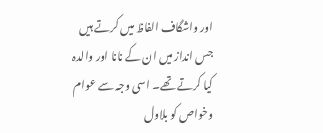اور واشگاف الفاظ میں کرتے ہیں جس انداز میں ان کے نانا اور والدہ کیا کرتے تھے۔ اسی وجہ سے عوام وخواص کو بلاول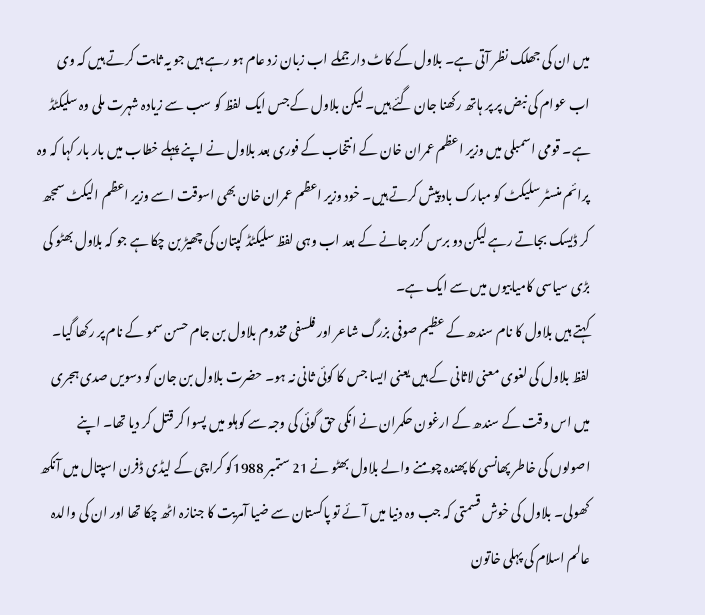میں ان کی جھلک نظر آتی ہے۔ بلاول کے کاٹ دار جملے اب زبان زد عام ہو رہے ہیں جو یہ ثابت کرتے ہیں کہ وی اب عوام کی نبض پر پر ہاتھ رکھنا جان گئے ہیں۔ لیکن بلاول کے جس ایک لفظ کو سب سے زیادہ شہرت ملی وہ سلیکٹڈ ہے۔ قومی اسمبلی میں وزیر اعظم عمران خان کے انتخاب کے فوری بعد بلاول نے اپنے پہلے خطاب میں بار بار کہا کہ وہ پرائم منسٹر سلیکٹ کو مبارک باد پیش کرتے ہیں۔ خود وزیر اعظم عمران خان بھی اسوقت اسے وزیر اعظم الیکٹ سمجھ کر ڈیسک بجاتے رہے لیکن دو برس گزر جانے کے بعد اب وہی لفظ سلیکٹڈ کپتان کی چھیڑ بن چکا ہے جو کہ بلاول بھٹو کی بڑی سیاسی کامیابیوں میں سے ایک ہے۔
کہتے ہیں بلاول کا نام سندھ کے عظیم صوفی بزرگ شاعر اور فلسفی مخدوم بلاول بن جام حسن سمو کے نام پر رکھا گیا۔ لفظ بلاول کی لغوی معنی لاثانی کے ہیں یعنی ایسا جس کا کوئی ثانی نہ ہو۔ حضرت بلاول بن جان کو دسویں صدی ہجری میں اس وقت کے سندھ کے ارغون حکمران نے انکی حق گوئی کی وجہ سے کوہلو میں پسوا کر قتل کر دیا تھا۔ اپنے اصولوں کی خاطر پھانسی کا پھندہ چومنے والے بلاول بھٹو نے 21 ستمبر 1988کو کراچی کے لیڈی ڈفرن اسپتال میں آنکھ کھولی۔ بلاول کی خوش قسمتی کہ جب وہ دنیا میں آئے تو پاکستان سے ضیا آمریت کا جنازہ اٹھ چکا تھا اور ان کی والدہ عالم اسلام کی پہلی خاتون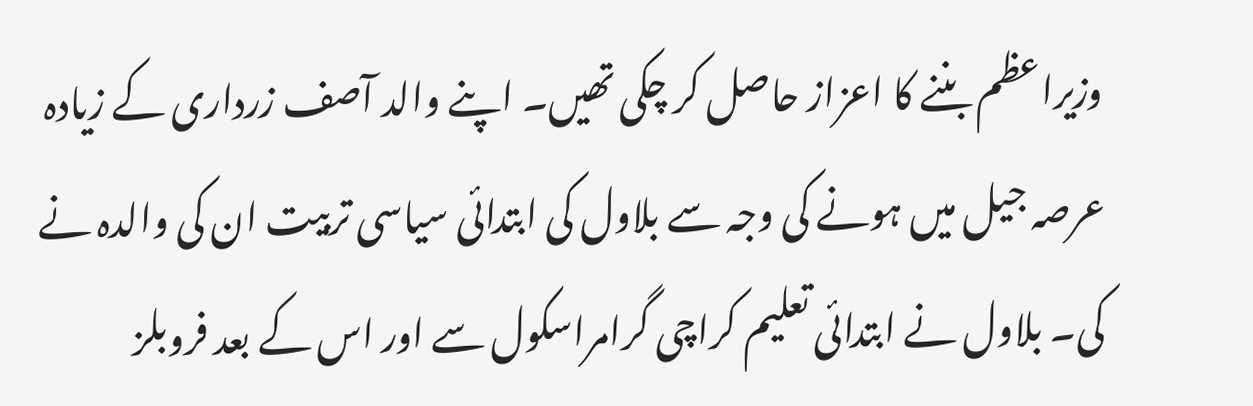وزیراعظم بننے کا اعزاز حاصل کر چکی تھیں۔ اپنے والد آصف زرداری کے زیادہ عرصہ جیل میں ہونے کی وجہ سے بلاول کی ابتدائی سیاسی تربیت ان کی والدہ نے کی۔ بلاول نے ابتدائی تعلیم کراچی گرامراسکول سے اور اس کے بعد فروبلز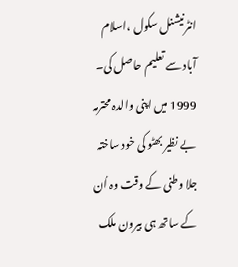انٹرنیشنل سکول ،اسلام آباد سے تعلیم حاصل کی۔ 1999 میں اپنی والدہ محترمہ بے نظیر بھٹو کی خود ساختہ جلا وطنی کے وقت وہ اُن کے ساتھ ہی بیرون ملک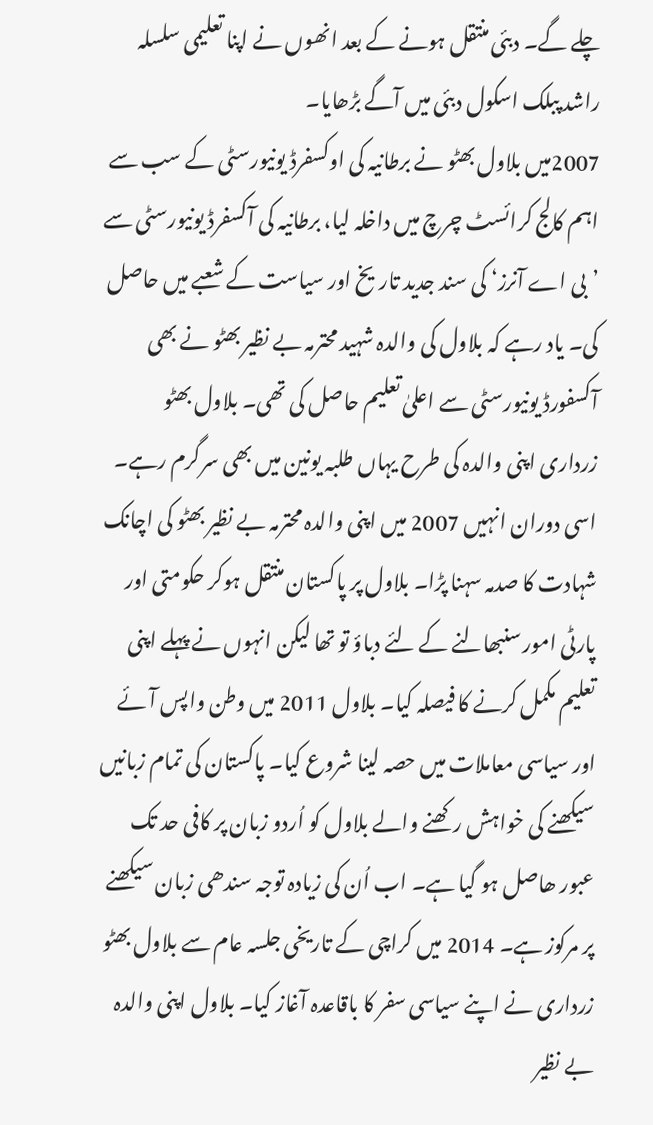چلے گے۔ دبئی منتقل ہونے کے بعد انھوں نے اپنا تعلیمی سلسلہ راشد پبلک اسکول دبئی میں آگے بڑھایا۔
2007میں بلاول بھٹو نے برطانیہ کی اوکسفرڈ یونیورسٹی کے سب سے اہم کالج کرائسٹ چرچ میں داخلہ لیا، برطانیہ کی آکسفرڈ یونیورسٹی سے ’بی اے آنرز‘ کی سند جدید تاریخ اور سیاست کے شعبے میں حاصل کی۔ یاد رہے کہ بلاول کی والدہ شہید محترمہ بے نظیر بھٹو نے بھی آکسفورڈ یونیورسٹی سے اعلیٰ تعلیم حاصل کی تھی۔ بلاول بھٹو زرداری اپنی والدہ کی طرح یہاں طلبہ یونین میں بھی سرگرم رہے۔ اسی دوران انہیں 2007 میں اپنی والدہ محترمہ بے نظیر بھٹو کی اچانک شہادت کا صدمہ سہنا پڑا۔ بلاول پر پاکستان منتقل ہوکر حکومتی اور پارٹی امور سنبھالنے کے لئے دباؤ تو تھا لیکن انہوں نے پہلے اپنی تعلیم مکمل کرنے کا فیصلہ کیا۔ بلاول 2011 میں وطن واپس آئے اور سیاسی معاملات میں حصہ لینا شروع کیا۔ پاکستان کی تمام زبانیں سیکھنے کی خواہش رکھنے والے بلاول کو اُردو زبان پر کافی حد تک عبور ھاصل ہو گیا ہے۔ اب اُن کی زیادہ توجہ سندھی زبان سیکھنے پر مرکوز ہے۔ 2014 میں کراچی کے تاریخی جلسہ عام سے بلاول بھٹو زرداری نے اپنے سیاسی سفر کا باقاعدہ آغاز کیا۔ بلاول اپنی والدہ بے نظیر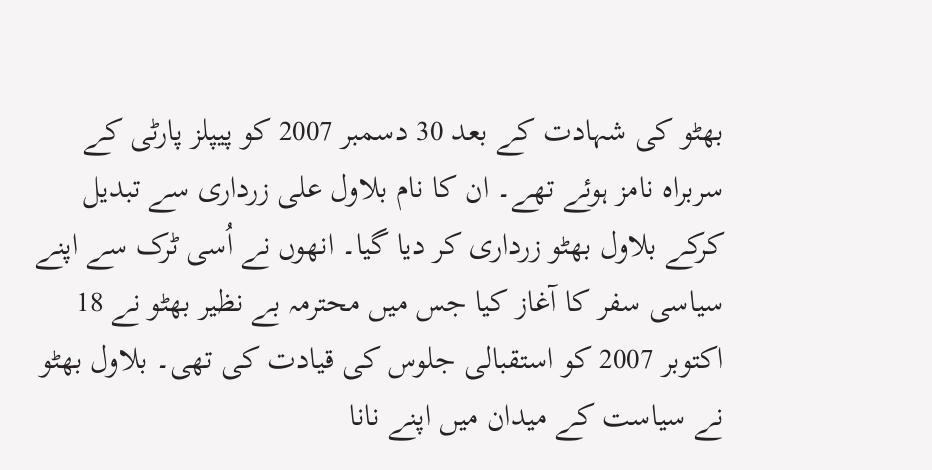بھٹو کی شہادت کے بعد 30 دسمبر 2007 کو پیپلز پارٹی کے سربراہ نامز ہوئے تھے۔ ان کا نام بلاول علی زرداری سے تبدیل کرکے بلاول بھٹو زرداری کر دیا گیا۔ انھوں نے اُسی ٹرک سے اپنے سیاسی سفر کا آغاز کیا جس میں محترمہ بے نظیر بھٹو نے 18 اکتوبر 2007 کو استقبالی جلوس کی قیادت کی تھی۔ بلاول بھٹو نے سیاست کے میدان میں اپنے نانا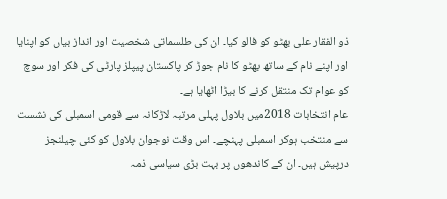ذو الفقار علی بھٹو کو فالو کیا۔ ان کی طلسماتی شخصیت اور انداز بیاں کو اپنایا اور اپنے نام کے ساتھ بھٹو کا نام جوڑ کر پاکستان پیپلز پارٹی کی فکر اور سوچ کو عوام تک منتقل کرنے کا بیڑا اٹھایا ہے۔
عام انتخابات 2018میں بلاول پہلی مرتبہ لاڑکانہ سے قومی اسمبلی کی نشست سے منتخب ہوکر اسمبلی پہنچے۔ اس وقت نوجوان بلاول کو کئی چیلنجز درپیش ہیں۔ ان کے کاندھوں پر بہت بڑی سیاسی ذمہ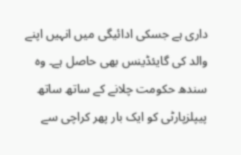داری ہے جسکی ادائیگی میں انہیں اپنے والد کی گایئڈینس بھی حاصل ہے۔ وہ سندھ حکومت چلانے کے ساتھ ساتھ پیپلزپارٹی کو ایک بار پھر کراچی سے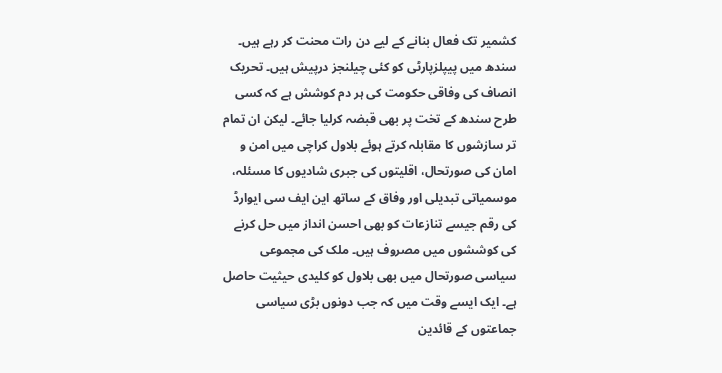کشمیر تک فعال بنانے کے لیے دن رات محنت کر رہے ہیں۔ سندھ میں پیپلزپارٹی کو کئی چیلنجز درپیش ہیں۔ تحریک انصاف کی وفاقی حکومت کی ہر دم کوشش ہے کہ کسی طرح سندھ کے تخت پر بھی قبضہ کرلیا جائے۔ لیکن ان تمام تر سازشوں کا مقابلہ کرتے ہوئے بلاول کراچی میں امن و امان کی صورتحال، اقلیتوں کی جبری شادیوں کا مسئلہ، موسمیاتی تبدیلی اور وفاق کے ساتھ این ایف سی ایوارڈ کی رقم جیسے تنازعات کو بھی احسن انداز میں حل کرنے کی کوششوں میں مصروف ہیں۔ ملک کی مجموعی سیاسی صورتحال میں بھی بلاول کو کلیدی حیثیت حاصل ہے۔ ایک ایسے وقت میں کہ جب دونوں بڑی سیاسی جماعتوں کے قائدین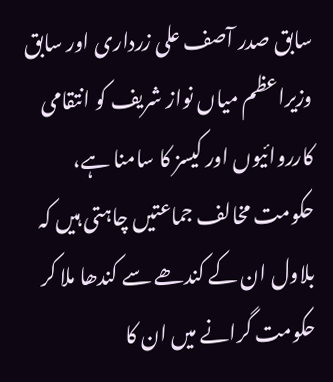سابق صدر آصف علی زرداری اور سابق وزیراعظم میاں نواز شریف کو انتقامی کارروائیوں اور کیسز کا سامنا ہے، حکومت مخالف جماعتیں چاہتی ہیں کہ بلاول ان کے کندھے سے کندھا ملا کر حکومت گرانے میں ان کا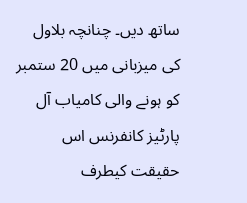ساتھ دیں۔ چنانچہ بلاول کی میزبانی میں 20 ستمبر کو ہونے والی کامیاب آل پارٹیز کانفرنس اس حقیقت کیطرف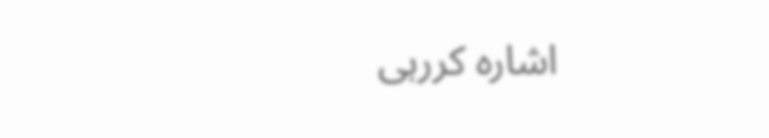اشارہ کررہی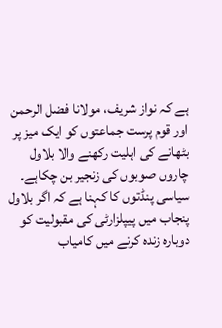ہے کہ نواز شریف، مولانا فضل الرحمن اور قوم پرست جماعتوں کو ایک میز پر بٹھانے کی اہلیت رکھنے والا بلاول چاروں صوبوں کی زنجیر بن چکاہے۔ سیاسی پنڈتوں کا کہنا ہے کہ اگر بلاول پنجاب میں پیپلزارٹی کی مقبولیت کو دوبارہ زندہ کرنے میں کامیاب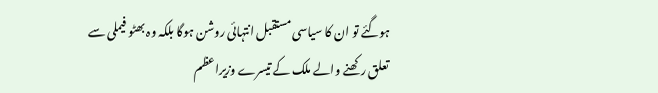ہوگئے تو ان کا سیاسی مستقبل انتہائی روشن ہوگا بلکہ وہ بھٹو فیملی سے تعلق رکھنے والے ملک کے تیسرے وزیراعظم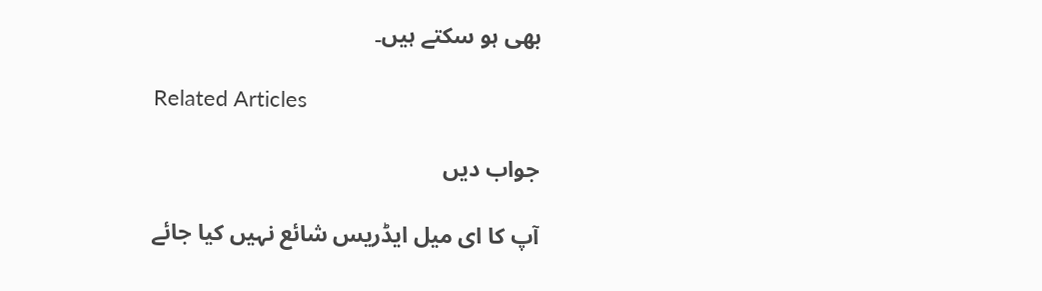بھی ہو سکتے ہیں۔

Related Articles

جواب دیں

آپ کا ای میل ایڈریس شائع نہیں کیا جائے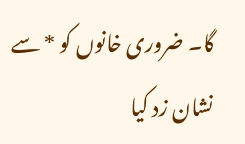گا۔ ضروری خانوں کو * سے نشان زد کیا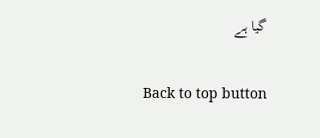گیا ہے

Back to top button